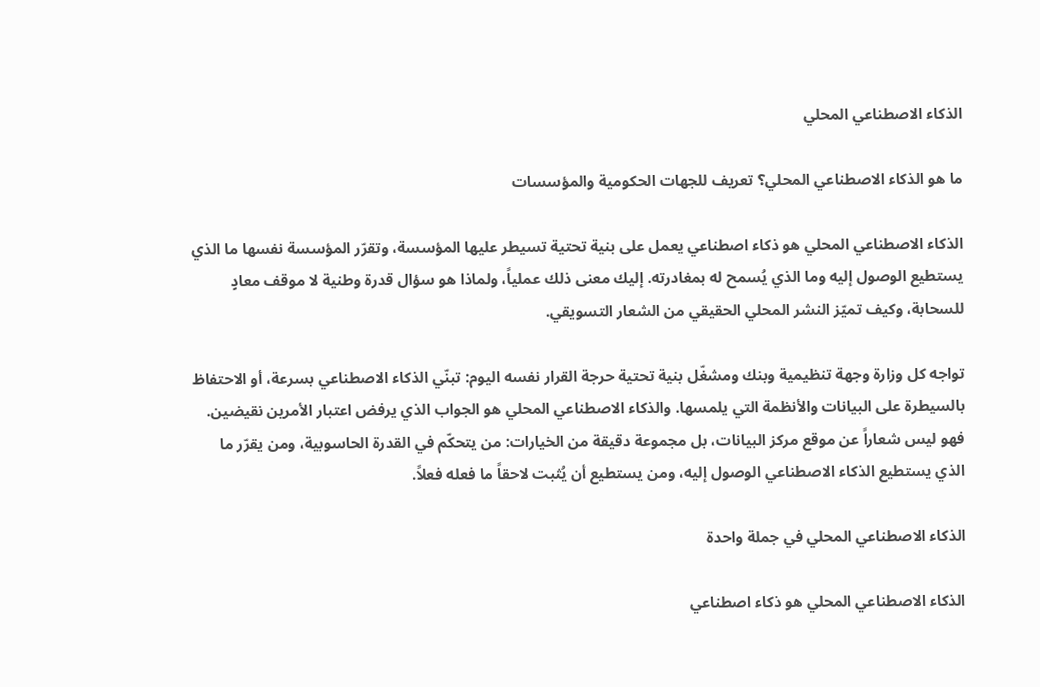الذكاء الاصطناعي المحلي

ما هو الذكاء الاصطناعي المحلي؟ تعريف للجهات الحكومية والمؤسسات

الذكاء الاصطناعي المحلي هو ذكاء اصطناعي يعمل على بنية تحتية تسيطر عليها المؤسسة، وتقرّر المؤسسة نفسها ما الذي يستطيع الوصول إليه وما الذي يُسمح له بمغادرته. إليك معنى ذلك عملياً، ولماذا هو سؤال قدرة وطنية لا موقف معادٍ للسحابة، وكيف تميّز النشر المحلي الحقيقي من الشعار التسويقي.

تواجه كل وزارة وجهة تنظيمية وبنك ومشغّل بنية تحتية حرجة القرار نفسه اليوم: تبنّي الذكاء الاصطناعي بسرعة، أو الاحتفاظ بالسيطرة على البيانات والأنظمة التي يلمسها. والذكاء الاصطناعي المحلي هو الجواب الذي يرفض اعتبار الأمرين نقيضين. فهو ليس شعاراً عن موقع مركز البيانات، بل مجموعة دقيقة من الخيارات: من يتحكّم في القدرة الحاسوبية، ومن يقرّر ما الذي يستطيع الذكاء الاصطناعي الوصول إليه، ومن يستطيع أن يُثبت لاحقاً ما فعله فعلاً.

الذكاء الاصطناعي المحلي في جملة واحدة

الذكاء الاصطناعي المحلي هو ذكاء اصطناعي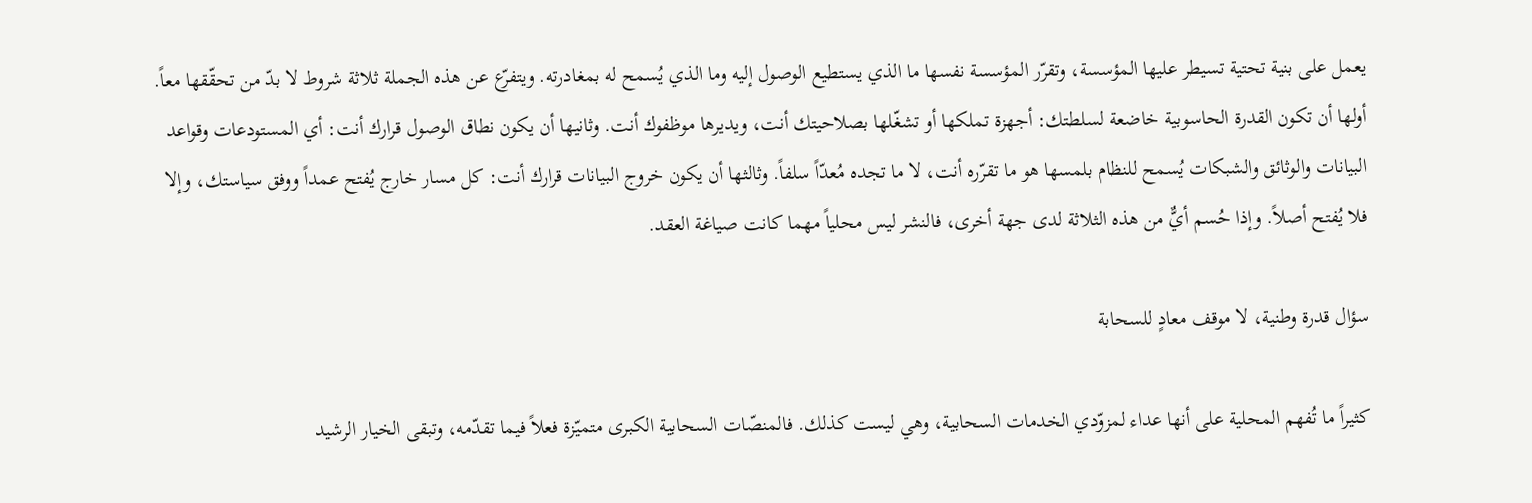يعمل على بنية تحتية تسيطر عليها المؤسسة، وتقرّر المؤسسة نفسها ما الذي يستطيع الوصول إليه وما الذي يُسمح له بمغادرته. ويتفرّع عن هذه الجملة ثلاثة شروط لا بدّ من تحقّقها معاً. أولها أن تكون القدرة الحاسوبية خاضعة لسلطتك: أجهزة تملكها أو تشغّلها بصلاحيتك أنت، ويديرها موظفوك أنت. وثانيها أن يكون نطاق الوصول قرارك أنت: أي المستودعات وقواعد البيانات والوثائق والشبكات يُسمح للنظام بلمسها هو ما تقرّره أنت، لا ما تجده مُعدّاً سلفاً. وثالثها أن يكون خروج البيانات قرارك أنت: كل مسار خارج يُفتح عمداً ووفق سياستك، وإلا فلا يُفتح أصلاً. وإذا حُسم أيٌّ من هذه الثلاثة لدى جهة أخرى، فالنشر ليس محلياً مهما كانت صياغة العقد.

سؤال قدرة وطنية، لا موقف معادٍ للسحابة

كثيراً ما تُفهم المحلية على أنها عداء لمزوّدي الخدمات السحابية، وهي ليست كذلك. فالمنصّات السحابية الكبرى متميّزة فعلاً فيما تقدّمه، وتبقى الخيار الرشيد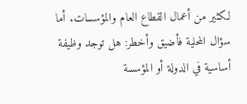لكثير من أعمال القطاع العام والمؤسسات. أما سؤال المحلية فأضيق وأخطر: هل توجد وظيفة أساسية في الدولة أو المؤسسة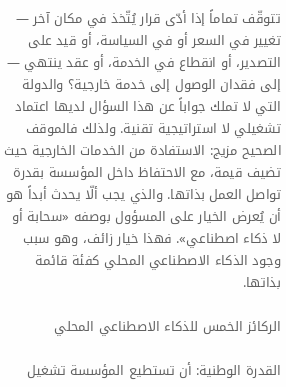تتوقّف تماماً إذا أدّى قرار يُتّخذ في مكان آخر — تغيير في السعر أو في السياسة، أو قيد على التصدير، أو انقطاع في الخدمة، أو عقد ينتهي — إلى فقدان الوصول إلى خدمة خارجية؟ والدولة التي لا تملك جواباً عن هذا السؤال لديها اعتماد تشغيلي لا استراتيجية تقنية. ولذلك فالموقف الصحيح مزيج: الاستفادة من الخدمات الخارجية حيث تضيف قيمة، مع الاحتفاظ داخل المؤسسة بقدرة تواصل العمل بذاتها. والذي يجب ألّا يحدث أبداً هو أن يُعرض الخيار على المسؤول بوصفه «سحابة أو لا ذكاء اصطناعي». فهذا خيار زائف، وهو سبب وجود الذكاء الاصطناعي المحلي كفئة قائمة بذاتها.

الركائز الخمس للذكاء الاصطناعي المحلي

القدرة الوطنية: أن تستطيع المؤسسة تشغيل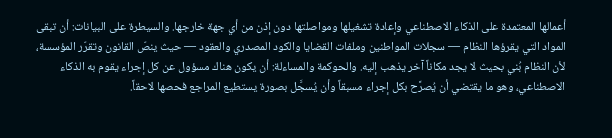أعمالها المعتمدة على الذكاء الاصطناعي وإعادة تشغيلها ومواصلتها دون إذن من أي جهة خارجها. والسيطرة على البيانات: أن تبقى المواد التي يقرؤها النظام — سجلات المواطنين وملفات القضايا والكود المصدري والعقود — حيث ينصّ القانون وتقرّر المؤسسة، لأن النظام بُني بحيث لا يجد مكاناً آخر يذهب إليه. والحوكمة والمساءلة: أن يكون هناك مسؤول عن كل إجراء يقوم به الذكاء الاصطناعي، وهو ما يقتضي أن يُصرَّح بكل إجراء مسبقاً وأن يُسجَّل بصورة يستطيع المراجع فحصها لاحقاً.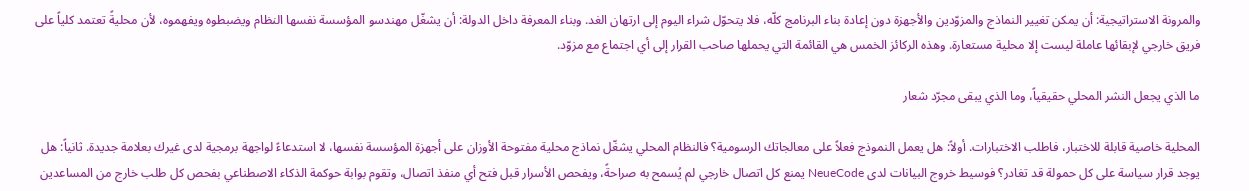والمرونة الاستراتيجية: أن يمكن تغيير النماذج والمزوّدين والأجهزة دون إعادة بناء البرنامج كلّه، فلا يتحوّل شراء اليوم إلى ارتهان الغد. وبناء المعرفة داخل الدولة: أن يشغّل مهندسو المؤسسة نفسها النظام ويضبطوه ويفهموه، لأن محليةً تعتمد كلياً على فريق خارجي لإبقائها عاملة ليست إلا محلية مستعارة. وهذه الركائز الخمس هي القائمة التي يحملها صاحب القرار إلى أي اجتماع مع مزوّد.

ما الذي يجعل النشر المحلي حقيقياً، وما الذي يبقى مجرّد شعار

المحلية خاصية قابلة للاختبار، فاطلب الاختبارات. أولاً: هل يعمل النموذج فعلاً على معالجاتك الرسومية؟ فالنظام المحلي يشغّل نماذج محلية مفتوحة الأوزان على أجهزة المؤسسة نفسها، لا استدعاءً لواجهة برمجية لدى غيرك بعلامة جديدة. ثانياً: هل يوجد قرار سياسة على كل حمولة قد تغادر؟ فوسيط خروج البيانات لدى NeueCode يمنع كل اتصال خارجي لم يُسمح به صراحةً، ويفحص الأسرار قبل فتح أي منفذ اتصال، وتقوم بوابة حوكمة الذكاء الاصطناعي بفحص كل طلب خارج من المساعدين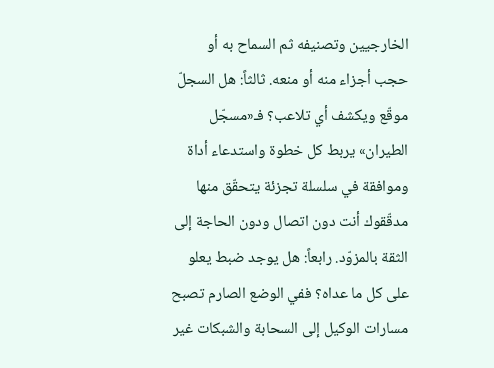الخارجيين وتصنيفه ثم السماح به أو حجب أجزاء منه أو منعه. ثالثاً: هل السجلّ موقّع ويكشف أي تلاعب؟ فـ«مسجّل الطيران» يربط كل خطوة واستدعاء أداة وموافقة في سلسلة تجزئة يتحقّق منها مدقّقوك أنت دون اتصال ودون الحاجة إلى الثقة بالمزوّد. رابعاً: هل يوجد ضبط يعلو على كل ما عداه؟ ففي الوضع الصارم تصبح مسارات الوكيل إلى السحابة والشبكات غير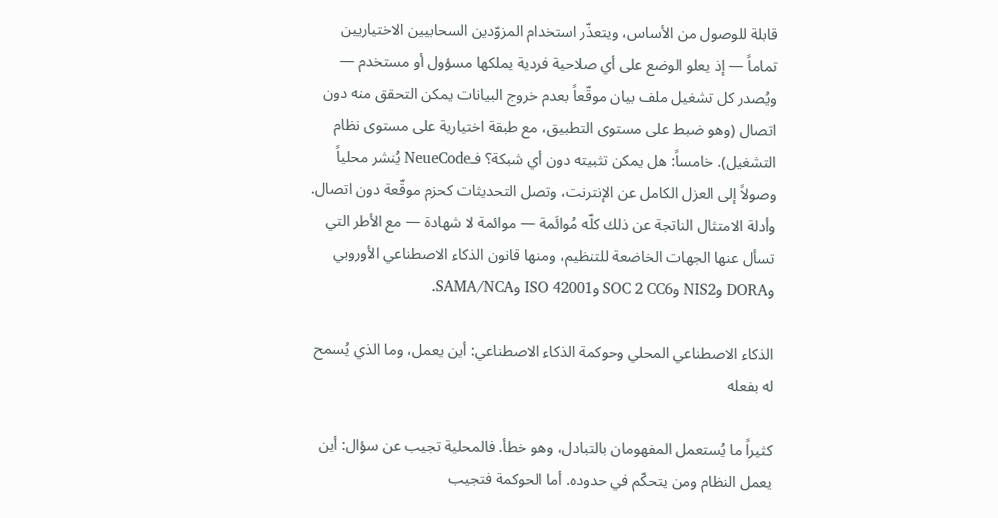قابلة للوصول من الأساس، ويتعذّر استخدام المزوّدين السحابيين الاختياريين تماماً — إذ يعلو الوضع على أي صلاحية فردية يملكها مسؤول أو مستخدم — ويُصدر كل تشغيل ملف بيان موقّعاً بعدم خروج البيانات يمكن التحقق منه دون اتصال (وهو ضبط على مستوى التطبيق، مع طبقة اختيارية على مستوى نظام التشغيل). خامساً: هل يمكن تثبيته دون أي شبكة؟ فـNeueCode يُنشر محلياً وصولاً إلى العزل الكامل عن الإنترنت، وتصل التحديثات كحزم موقّعة دون اتصال. وأدلة الامتثال الناتجة عن ذلك كلّه مُوائَمة — موائمة لا شهادة — مع الأطر التي تسأل عنها الجهات الخاضعة للتنظيم، ومنها قانون الذكاء الاصطناعي الأوروبي وDORA وNIS2 وSOC 2 CC6 وISO 42001 وSAMA/NCA.

الذكاء الاصطناعي المحلي وحوكمة الذكاء الاصطناعي: أين يعمل، وما الذي يُسمح له بفعله

كثيراً ما يُستعمل المفهومان بالتبادل، وهو خطأ. فالمحلية تجيب عن سؤال: أين يعمل النظام ومن يتحكّم في حدوده. أما الحوكمة فتجيب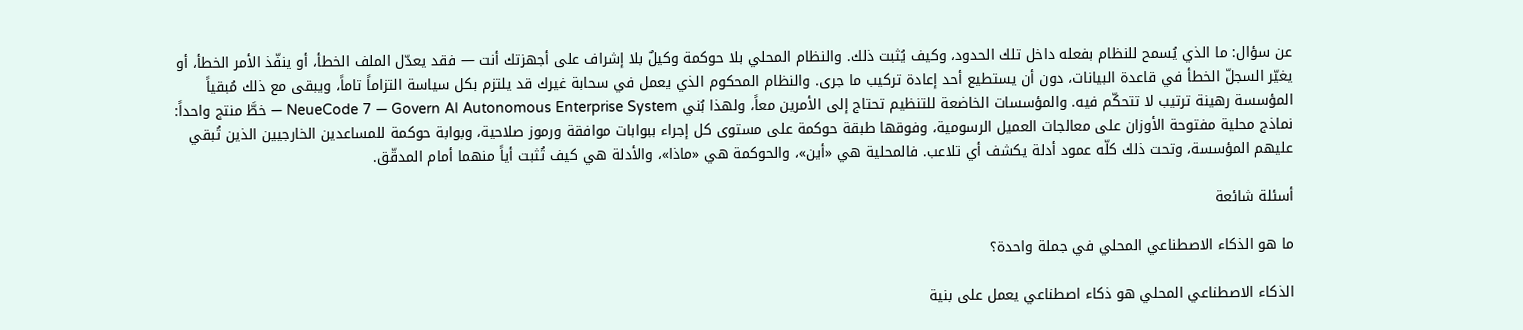عن سؤال: ما الذي يُسمح للنظام بفعله داخل تلك الحدود، وكيف يُثبت ذلك. والنظام المحلي بلا حوكمة وكيلٌ بلا إشراف على أجهزتك أنت — فقد يعدّل الملف الخطأ، أو ينفّذ الأمر الخطأ، أو يغيّر السجلّ الخطأ في قاعدة البيانات، دون أن يستطيع أحد إعادة تركيب ما جرى. والنظام المحكوم الذي يعمل في سحابة غيرك قد يلتزم بكل سياسة التزاماً تاماً، ويبقى مع ذلك مُبقياً المؤسسة رهينة ترتيب لا تتحكّم فيه. والمؤسسات الخاضعة للتنظيم تحتاج إلى الأمرين معاً، ولهذا بُني NeueCode 7 — Govern AI Autonomous Enterprise System — خطَّ منتج واحداً: نماذج محلية مفتوحة الأوزان على معالجات العميل الرسومية، وفوقها طبقة حوكمة على مستوى كل إجراء ببوابات موافقة ورموز صلاحية، وبوابة حوكمة للمساعدين الخارجيين الذين تُبقي عليهم المؤسسة، وتحت ذلك كلّه عمود أدلة يكشف أي تلاعب. فالمحلية هي «أين»، والحوكمة هي «ماذا»، والأدلة هي كيف تُثبت أياً منهما أمام المدقّق.

أسئلة شائعة

ما هو الذكاء الاصطناعي المحلي في جملة واحدة؟

الذكاء الاصطناعي المحلي هو ذكاء اصطناعي يعمل على بنية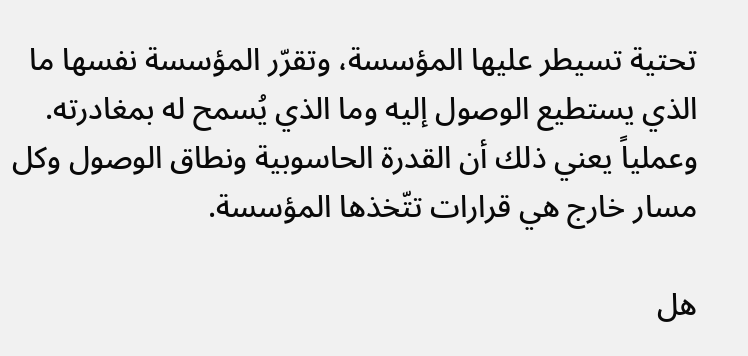تحتية تسيطر عليها المؤسسة، وتقرّر المؤسسة نفسها ما الذي يستطيع الوصول إليه وما الذي يُسمح له بمغادرته. وعملياً يعني ذلك أن القدرة الحاسوبية ونطاق الوصول وكل مسار خارج هي قرارات تتّخذها المؤسسة.

هل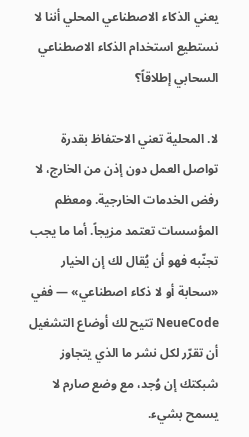يعني الذكاء الاصطناعي المحلي أننا لا نستطيع استخدام الذكاء الاصطناعي السحابي إطلاقاً؟

لا. المحلية تعني الاحتفاظ بقدرة تواصل العمل دون إذن من الخارج، لا رفض الخدمات الخارجية. ومعظم المؤسسات تعتمد مزيجاً. أما ما يجب تجنّبه فهو أن يُقال لك إن الخيار «سحابة أو لا ذكاء اصطناعي» — ففي NeueCode تتيح لك أوضاع التشغيل أن تقرّر لكل نشر ما الذي يتجاوز شبكتك إن وُجد، مع وضع صارم لا يسمح بشيء.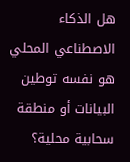هل الذكاء الاصطناعي المحلي هو نفسه توطين البيانات أو منطقة سحابية محلية؟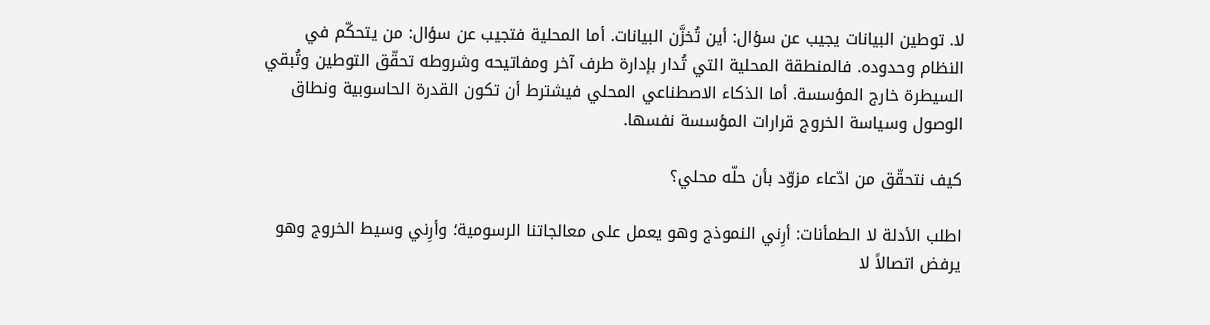لا. توطين البيانات يجيب عن سؤال: أين تُخزَّن البيانات. أما المحلية فتجيب عن سؤال: من يتحكّم في النظام وحدوده. فالمنطقة المحلية التي تُدار بإدارة طرف آخر ومفاتيحه وشروطه تحقّق التوطين وتُبقي السيطرة خارج المؤسسة. أما الذكاء الاصطناعي المحلي فيشترط أن تكون القدرة الحاسوبية ونطاق الوصول وسياسة الخروج قرارات المؤسسة نفسها.

كيف نتحقّق من ادّعاء مزوّد بأن حلّه محلي؟

اطلب الأدلة لا الطمأنات: أرِني النموذج وهو يعمل على معالجاتنا الرسومية؛ وأرِني وسيط الخروج وهو يرفض اتصالاً لا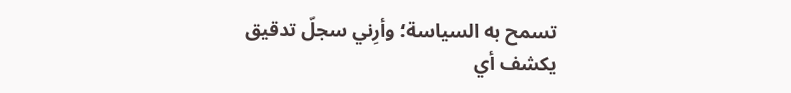تسمح به السياسة؛ وأرِني سجلّ تدقيق يكشف أي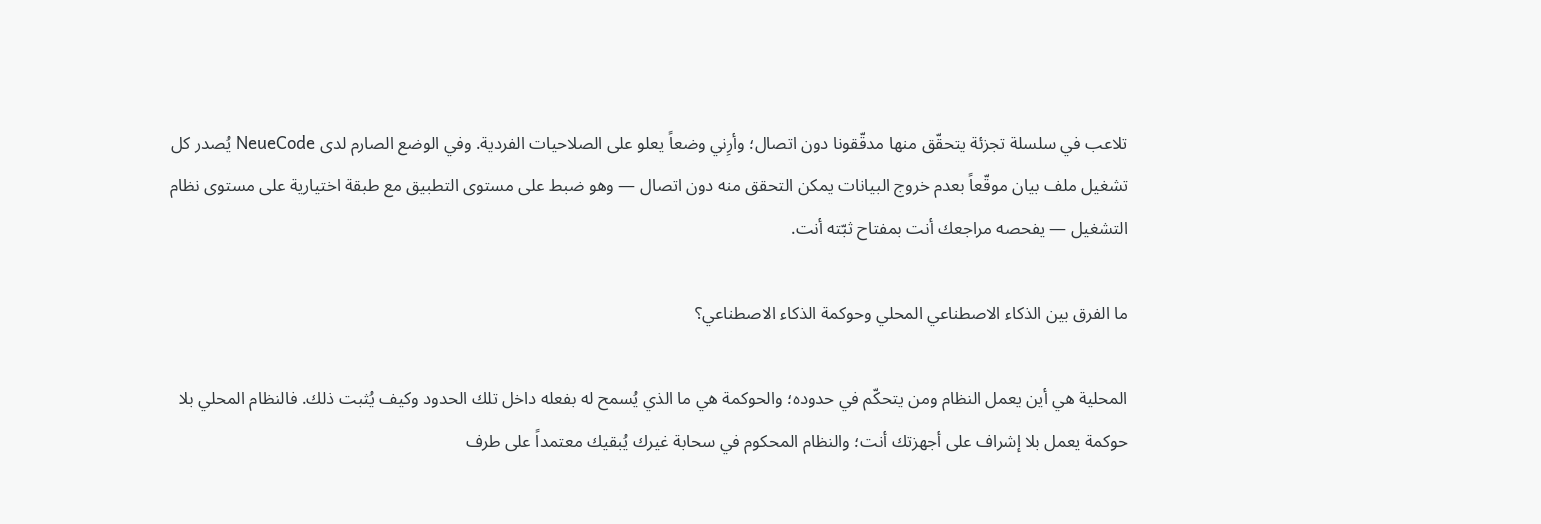تلاعب في سلسلة تجزئة يتحقّق منها مدقّقونا دون اتصال؛ وأرِني وضعاً يعلو على الصلاحيات الفردية. وفي الوضع الصارم لدى NeueCode يُصدر كل تشغيل ملف بيان موقّعاً بعدم خروج البيانات يمكن التحقق منه دون اتصال — وهو ضبط على مستوى التطبيق مع طبقة اختيارية على مستوى نظام التشغيل — يفحصه مراجعك أنت بمفتاح ثبّته أنت.

ما الفرق بين الذكاء الاصطناعي المحلي وحوكمة الذكاء الاصطناعي؟

المحلية هي أين يعمل النظام ومن يتحكّم في حدوده؛ والحوكمة هي ما الذي يُسمح له بفعله داخل تلك الحدود وكيف يُثبت ذلك. فالنظام المحلي بلا حوكمة يعمل بلا إشراف على أجهزتك أنت؛ والنظام المحكوم في سحابة غيرك يُبقيك معتمداً على طرف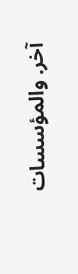آخر. والمؤسسات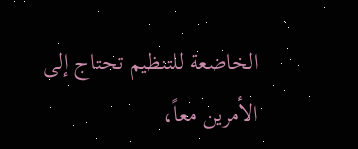الخاضعة للتنظيم تحتاج إلى الأمرين معاً،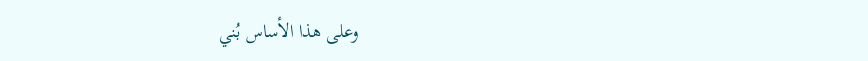وعلى هذا الأساس بُني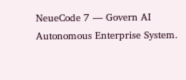NeueCode 7 — Govern AI Autonomous Enterprise System.